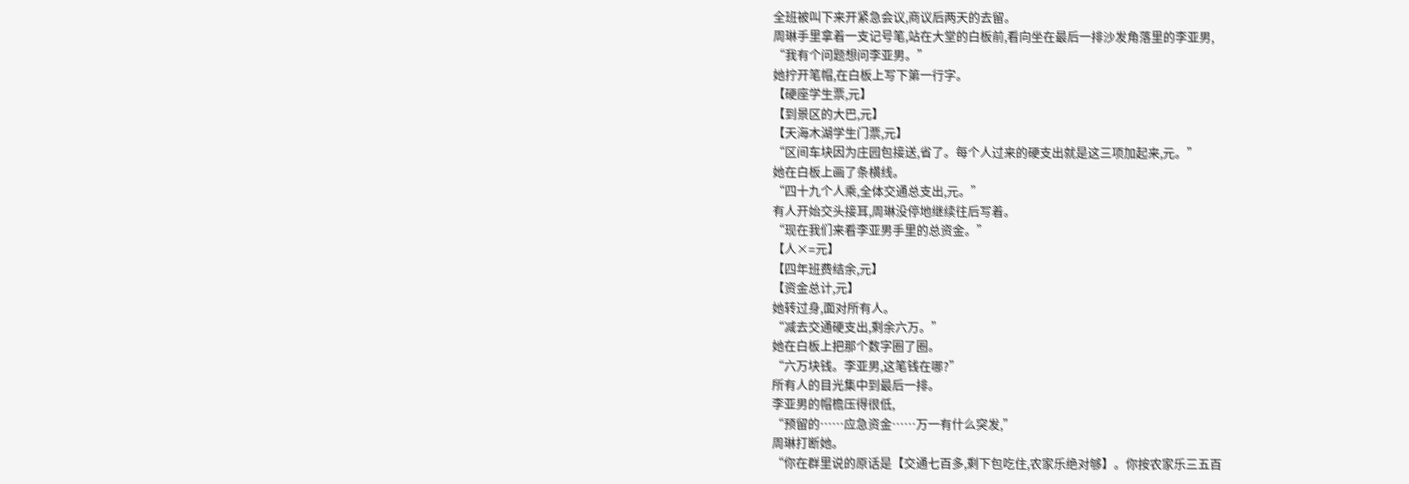全班被叫下来开紧急会议,商议后两天的去留。
周琳手里拿着一支记号笔,站在大堂的白板前,看向坐在最后一排沙发角落里的李亚男,
“我有个问题想问李亚男。”
她拧开笔帽,在白板上写下第一行字。
【硬座学生票,元】
【到景区的大巴,元】
【天海木湖学生门票,元】
“区间车块因为庄园包接送,省了。每个人过来的硬支出就是这三项加起来,元。”
她在白板上画了条横线。
“四十九个人乘,全体交通总支出,元。”
有人开始交头接耳,周琳没停地继续往后写着。
“现在我们来看李亚男手里的总资金。”
【人×=元】
【四年班费结余,元】
【资金总计,元】
她转过身,面对所有人。
“减去交通硬支出,剩余六万。”
她在白板上把那个数字圈了圈。
“六万块钱。李亚男,这笔钱在哪?”
所有人的目光集中到最后一排。
李亚男的帽檐压得很低,
“预留的……应急资金……万一有什么突发,”
周琳打断她。
“你在群里说的原话是【交通七百多,剩下包吃住,农家乐绝对够】。你按农家乐三五百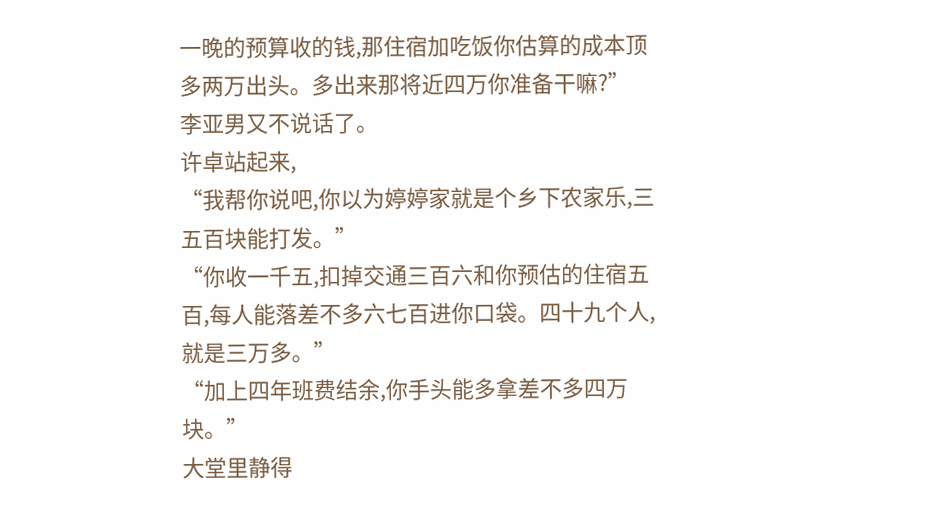一晚的预算收的钱,那住宿加吃饭你估算的成本顶多两万出头。多出来那将近四万你准备干嘛?”
李亚男又不说话了。
许卓站起来,
“我帮你说吧,你以为婷婷家就是个乡下农家乐,三五百块能打发。”
“你收一千五,扣掉交通三百六和你预估的住宿五百,每人能落差不多六七百进你口袋。四十九个人,就是三万多。”
“加上四年班费结余,你手头能多拿差不多四万块。”
大堂里静得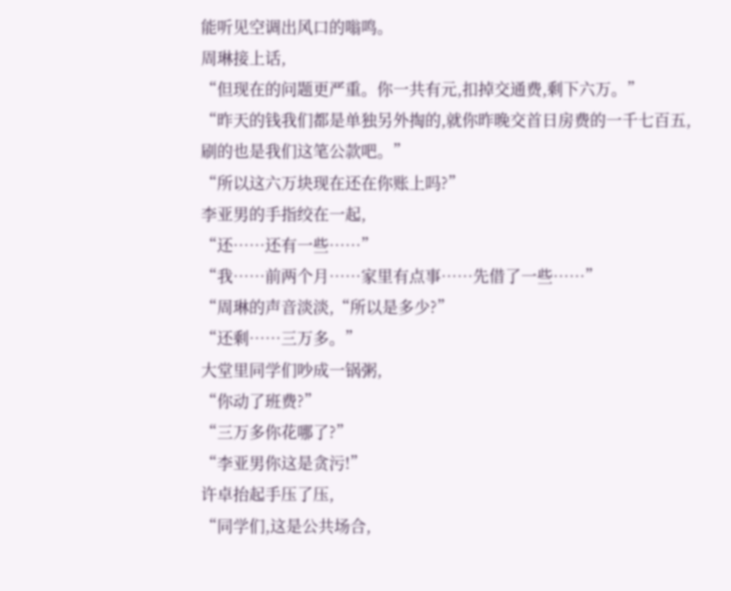能听见空调出风口的嗡鸣。
周琳接上话,
“但现在的问题更严重。你一共有元,扣掉交通费,剩下六万。”
“昨天的钱我们都是单独另外掏的,就你昨晚交首日房费的一千七百五,刷的也是我们这笔公款吧。”
“所以这六万块现在还在你账上吗?”
李亚男的手指绞在一起,
“还……还有一些……”
“我……前两个月……家里有点事……先借了一些……”
“周琳的声音淡淡,“所以是多少?”
“还剩……三万多。”
大堂里同学们吵成一锅粥,
“你动了班费?”
“三万多你花哪了?”
“李亚男你这是贪污!”
许卓抬起手压了压,
“同学们,这是公共场合,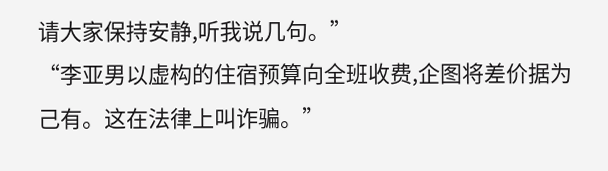请大家保持安静,听我说几句。”
“李亚男以虚构的住宿预算向全班收费,企图将差价据为己有。这在法律上叫诈骗。”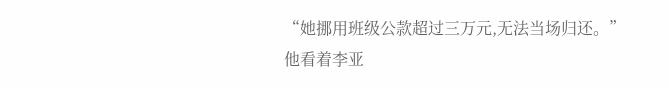“她挪用班级公款超过三万元,无法当场归还。”
他看着李亚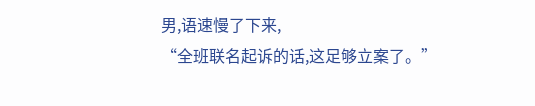男,语速慢了下来,
“全班联名起诉的话,这足够立案了。”